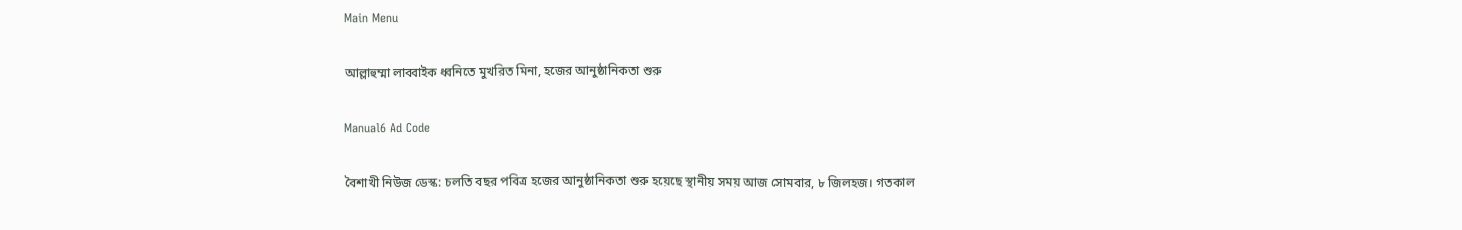Main Menu

আল্লাহুম্মা লাব্বাইক ধ্বনিতে মুখরিত মিনা, হজের আনুষ্ঠানিকতা শুরু

Manual6 Ad Code

বৈশাখী নিউজ ডেস্ক: চলতি বছর পবিত্র হজের আনুষ্ঠানিকতা শুরু হয়েছে স্থানীয় সময় আজ সোমবার, ৮ জিলহজ। গতকাল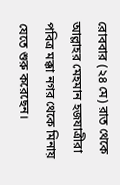রোববার (২৪ মে) রাত থেকে আল্লাহর মেহমান হজযাত্রীরা পবিত্র মক্কা নগর থেকে মিনায় যেতে শুরু করেছেন।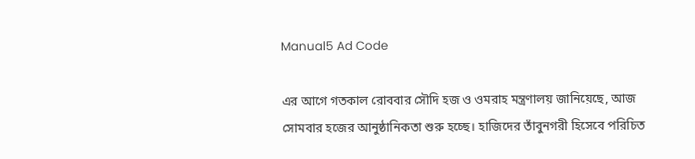Manual5 Ad Code

এর আগে গতকাল রোববার সৌদি হজ ও ওমরাহ মন্ত্রণালয় জানিয়েছে, আজ সোমবার হজের আনুষ্ঠানিকতা শুরু হচ্ছে। হাজিদের তাঁবুনগরী হিসেবে পরিচিত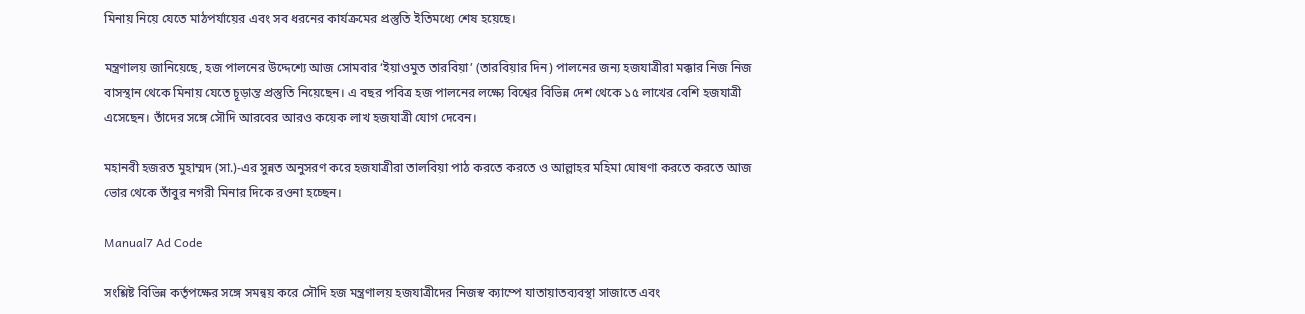মিনায় নিয়ে যেতে মাঠপর্যায়ের এবং সব ধরনের কার্যক্রমের প্রস্তুতি ইতিমধ্যে শেষ হয়েছে।

মন্ত্রণালয় জানিয়েছে, হজ পালনের উদ্দেশ্যে আজ সোমবার ‘ইয়াওমুত তারবিয়া’ (তারবিয়ার দিন) পালনের জন্য হজযাত্রীরা মক্কার নিজ নিজ বাসস্থান থেকে মিনায় যেতে চূড়ান্ত প্রস্তুতি নিয়েছেন। এ বছর পবিত্র হজ পালনের লক্ষ্যে বিশ্বের বিভিন্ন দেশ থেকে ১৫ লাখের বেশি হজযাত্রী এসেছেন। তাঁদের সঙ্গে সৌদি আরবের আরও কয়েক লাখ হজযাত্রী যোগ দেবেন।

মহানবী হজরত মুহাম্মদ (সা.)-এর সুন্নত অনুসরণ করে হজযাত্রীরা তালবিয়া পাঠ করতে করতে ও আল্লাহর মহিমা ঘোষণা করতে করতে আজ ভোর থেকে তাঁবুর নগরী মিনার দিকে রওনা হচ্ছেন।

Manual7 Ad Code

সংশ্লিষ্ট বিভিন্ন কর্তৃপক্ষের সঙ্গে সমন্বয় করে সৌদি হজ মন্ত্রণালয় হজযাত্রীদের নিজস্ব ক্যাম্পে যাতায়াতব্যবস্থা সাজাতে এবং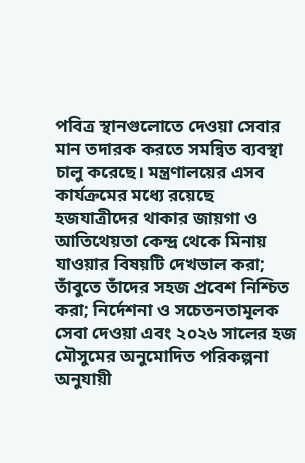পবিত্র স্থানগুলোতে দেওয়া সেবার মান তদারক করতে সমন্বিত ব্যবস্থা চালু করেছে। মন্ত্রণালয়ের এসব কার্যক্রমের মধ্যে রয়েছে হজযাত্রীদের থাকার জায়গা ও আতিথেয়তা কেন্দ্র থেকে মিনায় যাওয়ার বিষয়টি দেখভাল করা; তাঁবুতে তাঁদের সহজ প্রবেশ নিশ্চিত করা; নির্দেশনা ও সচেতনতামূলক সেবা দেওয়া এবং ২০২৬ সালের হজ মৌসুমের অনুমোদিত পরিকল্পনা অনুযায়ী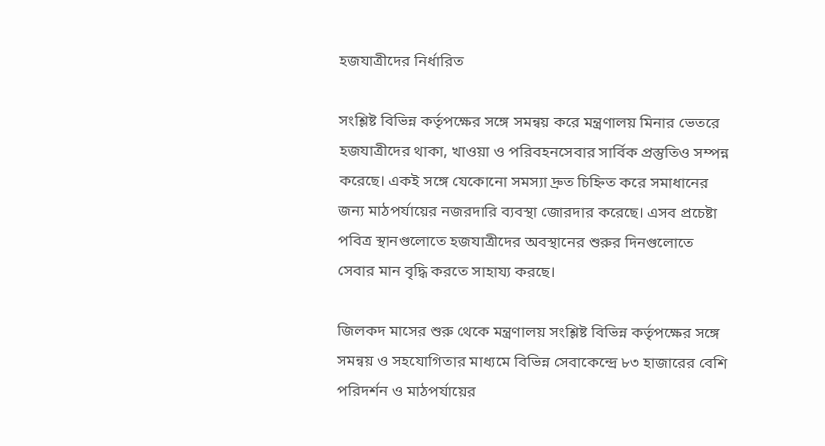হজযাত্রীদের নির্ধারিত

সংশ্লিষ্ট বিভিন্ন কর্তৃপক্ষের সঙ্গে সমন্বয় করে মন্ত্রণালয় মিনার ভেতরে হজযাত্রীদের থাকা, খাওয়া ও পরিবহনসেবার সার্বিক প্রস্তুতিও সম্পন্ন করেছে। একই সঙ্গে যেকোনো সমস্যা দ্রুত চিহ্নিত করে সমাধানের জন্য মাঠপর্যায়ের নজরদারি ব্যবস্থা জোরদার করেছে। এসব প্রচেষ্টা পবিত্র স্থানগুলোতে হজযাত্রীদের অবস্থানের শুরুর দিনগুলোতে সেবার মান বৃদ্ধি করতে সাহায্য করছে।

জিলকদ মাসের শুরু থেকে মন্ত্রণালয় সংশ্লিষ্ট বিভিন্ন কর্তৃপক্ষের সঙ্গে সমন্বয় ও সহযোগিতার মাধ্যমে বিভিন্ন সেবাকেন্দ্রে ৮৩ হাজারের বেশি পরিদর্শন ও মাঠপর্যায়ের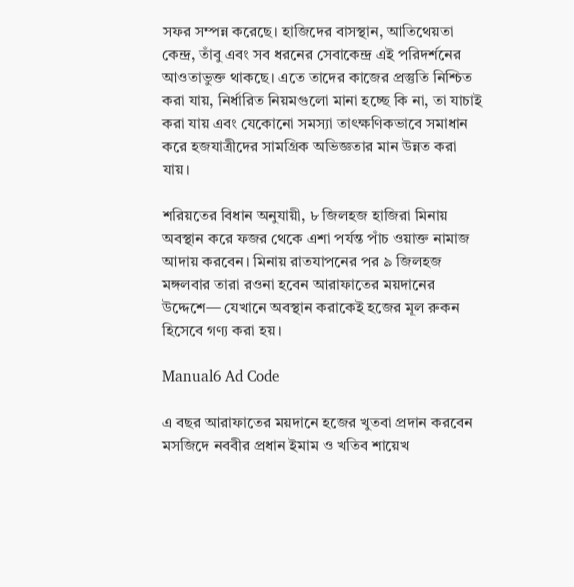সফর সম্পন্ন করেছে। হাজিদের বাসস্থান, আতিথেয়তা কেন্দ্র, তাঁবু এবং সব ধরনের সেবাকেন্দ্র এই পরিদর্শনের আওতাভুক্ত থাকছে। এতে তাদের কাজের প্রস্তুতি নিশ্চিত করা যায়, নির্ধারিত নিয়মগুলো মানা হচ্ছে কি না, তা যাচাই করা যায় এবং যেকোনো সমস্যা তাৎক্ষণিকভাবে সমাধান করে হজযাত্রীদের সামগ্রিক অভিজ্ঞতার মান উন্নত করা যায়।

শরিয়তের বিধান অনুযায়ী, ৮ জিলহজ হাজিরা মিনায় অবস্থান করে ফজর থেকে এশা পর্যন্ত পাঁচ ওয়াক্ত নামাজ আদায় করবেন। মিনায় রাতযাপনের পর ৯ জিলহজ মঙ্গলবার তারা রওনা হবেন আরাফাতের ময়দানের উদ্দেশে— যেখানে অবস্থান করাকেই হজের মূল রুকন হিসেবে গণ্য করা হয়।

Manual6 Ad Code

এ বছর আরাফাতের ময়দানে হজের খুতবা প্রদান করবেন মসজিদে নববীর প্রধান ইমাম ও খতিব শায়েখ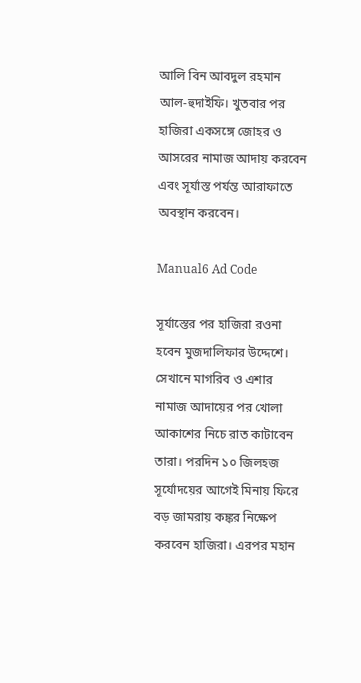আলি বিন আবদুল রহমান আল-হুদাইফি। খুতবার পর হাজিরা একসঙ্গে জোহর ও আসরের নামাজ আদায় করবেন এবং সূর্যাস্ত পর্যন্ত আরাফাতে অবস্থান করবেন।

Manual6 Ad Code

সূর্যাস্তের পর হাজিরা রওনা হবেন মুজদালিফার উদ্দেশে। সেখানে মাগরিব ও এশার নামাজ আদায়ের পর খোলা আকাশের নিচে রাত কাটাবেন তারা। পরদিন ১০ জিলহজ সূর্যোদয়ের আগেই মিনায় ফিরে বড় জামরায় কঙ্কর নিক্ষেপ করবেন হাজিরা। এরপর মহান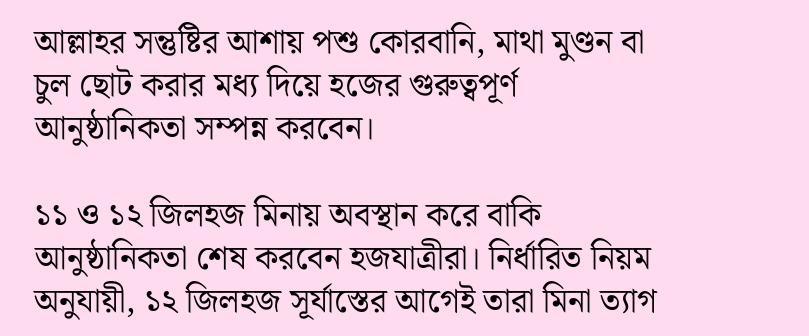আল্লাহর সন্তুষ্টির আশায় পশু কোরবানি, মাথা মুণ্ডন বা চুল ছোট করার মধ্য দিয়ে হজের গুরুত্বপূর্ণ আনুষ্ঠানিকতা সম্পন্ন করবেন।

১১ ও ১২ জিলহজ মিনায় অবস্থান করে বাকি আনুষ্ঠানিকতা শেষ করবেন হজযাত্রীরা। নির্ধারিত নিয়ম অনুযায়ী, ১২ জিলহজ সূর্যাস্তের আগেই তারা মিনা ত্যাগ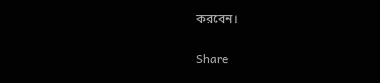করবেন।

Share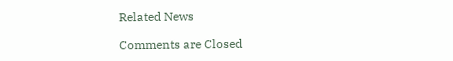Related News

Comments are Closed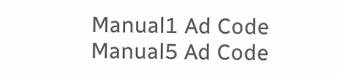Manual1 Ad Code
Manual5 Ad Code